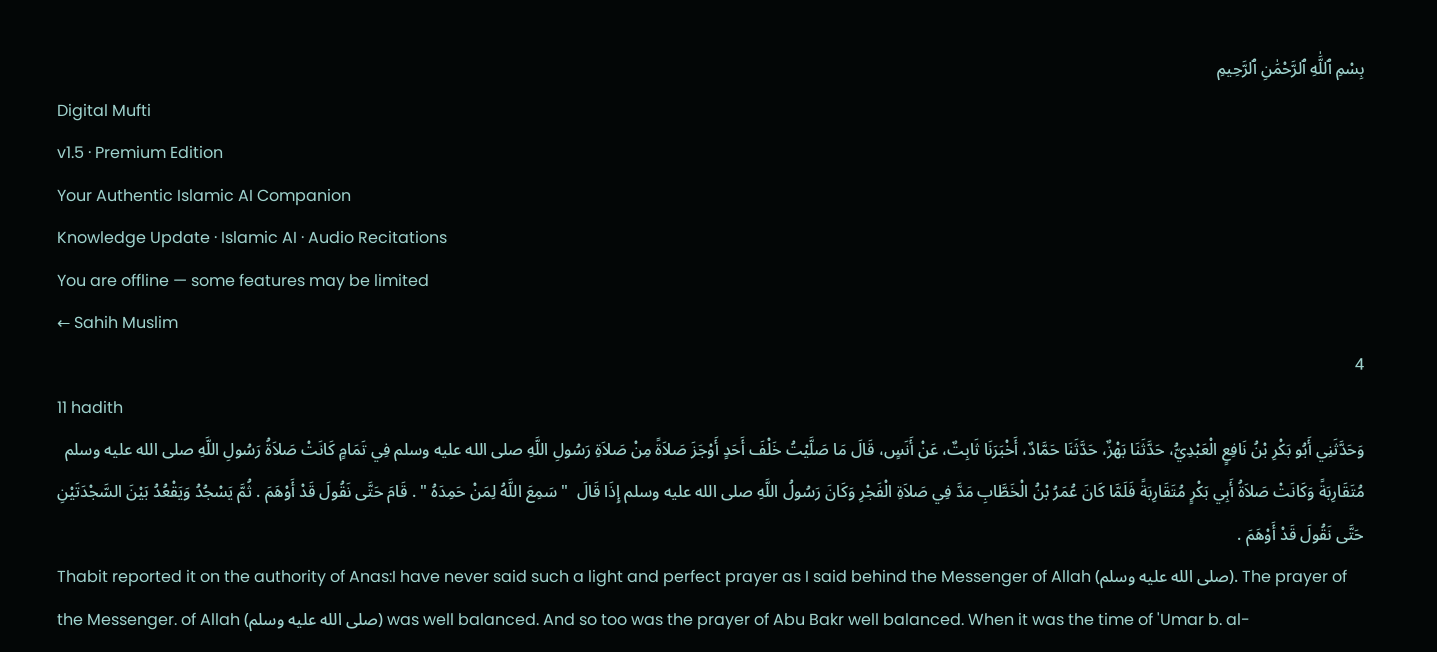بِسْمِ ٱللَّٰهِ ٱلرَّحْمَٰنِ ٱلرَّحِيمِ
Digital Mufti
v1.5 · Premium Edition
Your Authentic Islamic AI Companion
Knowledge Update · Islamic AI · Audio Recitations
You are offline — some features may be limited
← Sahih Muslim
4
11 hadith
وَحَدَّثَنِي أَبُو بَكْرِ بْنُ نَافِعٍ الْعَبْدِيُّ، حَدَّثَنَا بَهْزٌ، حَدَّثَنَا حَمَّادٌ، أَخْبَرَنَا ثَابِتٌ، عَنْ أَنَسٍ، قَالَ مَا صَلَّيْتُ خَلْفَ أَحَدٍ أَوْجَزَ صَلاَةً مِنْ صَلاَةِ رَسُولِ اللَّهِ صلى الله عليه وسلم فِي تَمَامٍ كَانَتْ صَلاَةُ رَسُولِ اللَّهِ صلى الله عليه وسلم مُتَقَارِبَةً وَكَانَتْ صَلاَةُ أَبِي بَكْرٍ مُتَقَارِبَةً فَلَمَّا كَانَ عُمَرُ بْنُ الْخَطَّابِ مَدَّ فِي صَلاَةِ الْفَجْرِ وَكَانَ رَسُولُ اللَّهِ صلى الله عليه وسلم إِذَا قَالَ  " سَمِعَ اللَّهُ لِمَنْ حَمِدَهُ " . قَامَ حَتَّى نَقُولَ قَدْ أَوْهَمَ . ثُمَّ يَسْجُدُ وَيَقْعُدُ بَيْنَ السَّجْدَتَيْنِ حَتَّى نَقُولَ قَدْ أَوْهَمَ .
Thabit reported it on the authority of Anas:I have never said such a light and perfect prayer as I said behind the Messenger of Allah (صلى الله عليه وسلم). The prayer of the Messenger. of Allah (صلى الله عليه وسلم) was well balanced. And so too was the prayer of Abu Bakr well balanced. When it was the time of 'Umar b. al-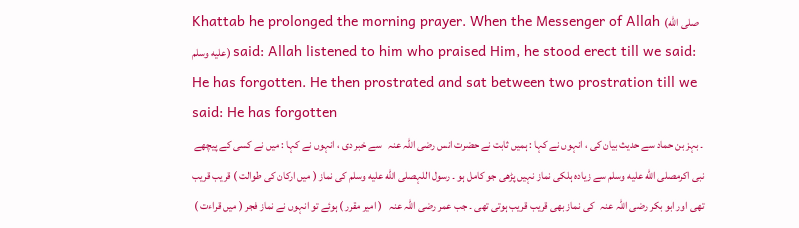Khattab he prolonged the morning prayer. When the Messenger of Allah (صلى الله عليه وسلم) said: Allah listened to him who praised Him, he stood erect till we said: He has forgotten. He then prostrated and sat between two prostration till we said: He has forgotten
۔ بہز بن حماد سے حدیث بیان کی ، انہوں نے کہا : ہمیں ثابت نے حضرت انس ‌رضی ‌اللہ ‌عنہ ‌ ‌ سے خبر دی ، انہوں نے کہا : میں نے کسی کے پیچھے نبی اکرمصلى الله عليه وسلم سے زیادہ ہلکی نماز نہیں پڑھی جو کامل ہو ۔ رسول اللہصلى الله عليه وسلم کی نماز ( میں ارکان کی طوالت ) قریب قریب تھی اور ابو بکر ‌رضی ‌اللہ ‌عنہ ‌ ‌ کی نماز بھی قریب قریب ہوتی تھی ۔ جب عمر ‌رضی ‌اللہ ‌عنہ ‌ ‌ ( امیر مقرر ) ہوئے تو انہوں نے نماز فجر ( میں قراءت )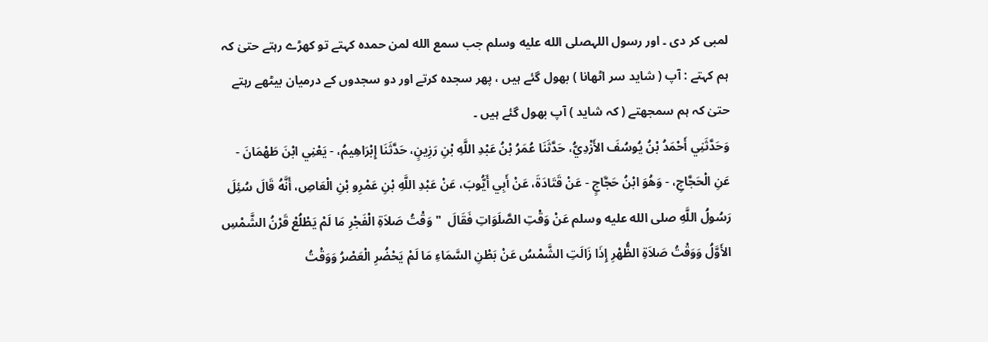لمبی کر دی ۔ اور رسول اللہصلى الله عليه وسلم جب سمع الله لمن حمده کہتے تو کھڑے رہتے حتیٰ کہ ہم کہتے : آپ ( شاید سر اٹھانا ) بھول گئے ہیں ، پھر سجدہ کرتے اور دو سجدوں کے درمیان بیٹھے رہتے حتیٰ کہ ہم سمجھتے ( کہ شاید ) آپ بھول گئے ہیں ۔
وَحَدَّثَنِي أَحْمَدُ بْنُ يُوسُفَ الأَزْدِيُّ، حَدَّثَنَا عُمَرُ بْنُ عَبْدِ اللَّهِ بْنِ رَزِينٍ، حَدَّثَنَا إِبْرَاهِيمُ، - يَعْنِي ابْنَ طَهْمَانَ - عَنِ الْحَجَّاجِ، - وَهُوَ ابْنُ حَجَّاجٍ - عَنْ قَتَادَةَ، عَنْ أَبِي أَيُّوبَ، عَنْ عَبْدِ اللَّهِ بْنِ عَمْرِو بْنِ الْعَاصِ، أَنَّهُ قَالَ سُئِلَ رَسُولُ اللَّهِ صلى الله عليه وسلم عَنْ وَقْتِ الصَّلَوَاتِ فَقَالَ  " وَقْتُ صَلاَةِ الْفَجْرِ مَا لَمْ يَطْلُعْ قَرْنُ الشَّمْسِ الأَوَّلُ وَوَقْتُ صَلاَةِ الظُّهْرِ إِذَا زَالَتِ الشَّمْسُ عَنْ بَطْنِ السَّمَاءِ مَا لَمْ يَحْضُرِ الْعَصْرُ وَوَقْتُ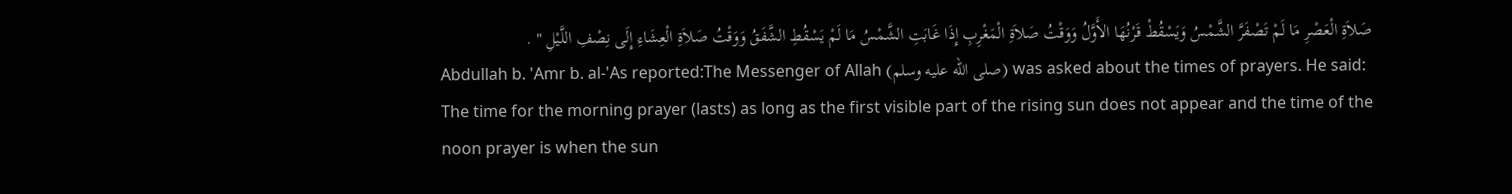صَلاَةِ الْعَصْرِ مَا لَمْ تَصْفَرَّ الشَّمْسُ وَيَسْقُطْ قَرْنُهَا الأَوَّلُ وَوَقْتُ صَلاَةِ الْمَغْرِبِ إِذَا غَابَتِ الشَّمْسُ مَا لَمْ يَسْقُطِ الشَّفَقُ وَوَقْتُ صَلاَةِ الْعِشَاءِ إِلَى نِصْفِ اللَّيْلِ " .
Abdullah b. 'Amr b. al-'As reported:The Messenger of Allah (صلى الله عليه وسلم) was asked about the times of prayers. He said: The time for the morning prayer (lasts) as long as the first visible part of the rising sun does not appear and the time of the noon prayer is when the sun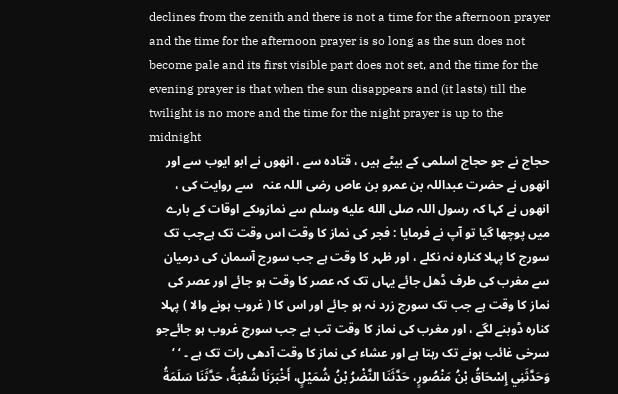declines from the zenith and there is not a time for the afternoon prayer and the time for the afternoon prayer is so long as the sun does not become pale and its first visible part does not set, and the time for the evening prayer is that when the sun disappears and (it lasts) till the twilight is no more and the time for the night prayer is up to the midnight
حجاج نے جو حجاج اسلمی کے بیٹے ہیں ، قتادہ سے ، انھوں نے ابو ایوب سے اور انھوں نے حضرت عبداللہ بن عمرو بن عاص ‌رضی ‌اللہ ‌عنہ ‌ ‌ سے روایت کی ، انھوں نے کہا کہ رسول اللہ صلى الله عليه وسلم سے نمازوںکے اوقات کے بارے میں پوچھا گیا تو آپ نے فرمایا : فجر کی نماز کا وقت اس وقت تک ہےجب تک سورج کا پہلا کنارہ نہ نکلے ، اور ظہر کا وقت ہے جب سورج آسمان کی درمیان سے مغرب کی طرف ڈھل جائے یہاں تک کہ عصر کا وقت ہو جائے اور عصر کی نماز کا وقت ہے جب تک سورج زرد نہ ہو جائے اور اس کا ( غروب ہونے والا ) پہلا کنارہ ڈوبنے لگے ، اور مغرب کی نماز کا وقت تب ہے جب سورج غروب ہو جائےجو سرخی غائب ہونے تک رہتا ہے اور عشاء کی نماز کا وقت آدھی رات تک ہے ۔ ‘ ‘
وَحَدَّثَنِي إِسْحَاقُ بْنُ مَنْصُورٍ، حَدَّثَنَا النَّضْرُ بْنُ شُمَيْلٍ، أَخْبَرَنَا شُعْبَةُ، حَدَّثَنَا سَلَمَةُ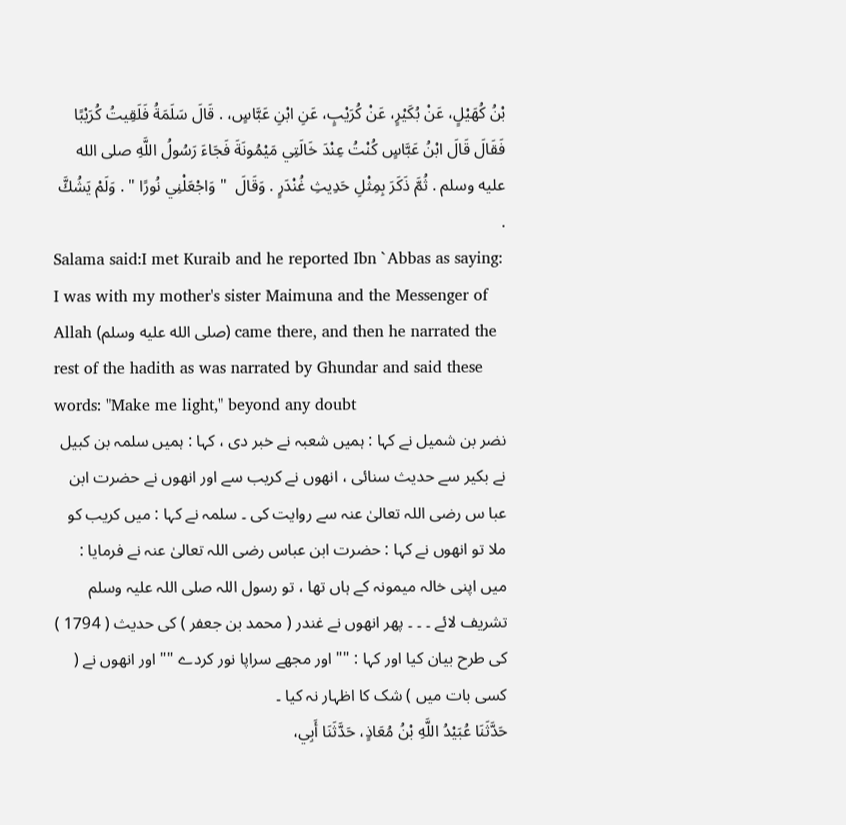بْنُ كُهَيْلٍ، عَنْ بُكَيْرٍ، عَنْ كُرَيْبٍ، عَنِ ابْنِ عَبَّاسٍ، . قَالَ سَلَمَةُ فَلَقِيتُ كُرَيْبًا فَقَالَ قَالَ ابْنُ عَبَّاسٍ كُنْتُ عِنْدَ خَالَتِي مَيْمُونَةَ فَجَاءَ رَسُولُ اللَّهِ صلى الله عليه وسلم . ثُمَّ ذَكَرَ بِمِثْلِ حَدِيثِ غُنْدَرٍ . وَقَالَ  " وَاجْعَلْنِي نُورًا " . وَلَمْ يَشُكَّ .
Salama said:I met Kuraib and he reported Ibn `Abbas as saying: I was with my mother's sister Maimuna and the Messenger of Allah (صلى الله عليه وسلم) came there, and then he narrated the rest of the hadith as was narrated by Ghundar and said these words: "Make me light," beyond any doubt
نضر بن شمیل نے کہا : ہمیں شعبہ نے خبر دی ، کہا : ہمیں سلمہ بن کبیل نے بکیر سے حدیث سنائی ، انھوں نے کریب سے اور انھوں نے حضرت ابن عبا س رضی اللہ تعالیٰ عنہ سے روایت کی ۔ سلمہ نے کہا : میں کریب کو ملا تو انھوں نے کہا : حضرت ابن عباس رضی اللہ تعالیٰ عنہ نے فرمایا : میں اپنی خالہ میمونہ کے ہاں تھا ، تو رسول اللہ صلی اللہ علیہ وسلم تشریف لائے ۔ ۔ ۔ پھر انھوں نے غندر ( محمد بن جعفر ) کی حدیث ( 1794 ) کی طرح بیان کیا اور کہا : "" اور مجھے سراپا نور کردے "" اور انھوں نے ( کسی بات میں ) شک کا اظہار نہ کیا ۔
حَدَّثَنَا عُبَيْدُ اللَّهِ بْنُ مُعَاذٍ، حَدَّثَنَا أَبِي،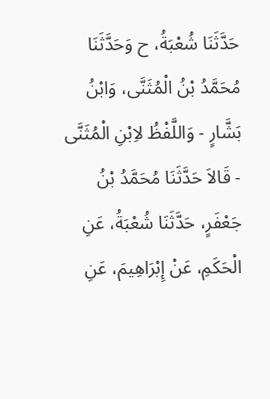حَدَّثَنَا شُعْبَةُ، ح وَحَدَّثَنَا مُحَمَّدُ بْنُ الْمُثَنَّى، وَابْنُ بَشَّارٍ - وَاللَّفْظُ لاِبْنِ الْمُثَنَّى - قَالاَ حَدَّثَنَا مُحَمَّدُ بْنُ جَعْفَرٍ، حَدَّثَنَا شُعْبَةُ، عَنِ الْحَكَمِ، عَنْ إِبْرَاهِيمَ، عَنِ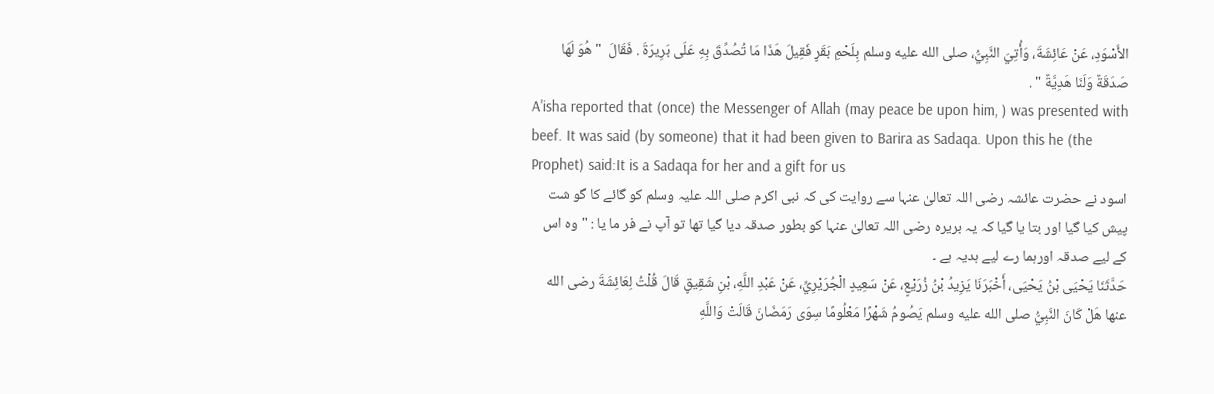الأَسْوَدِ، عَنْ عَائِشَةَ، وَأُتِيَ النَّبِيُّ، صلى الله عليه وسلم بِلَحْمِ بَقَرٍ فَقِيلَ هَذَا مَا تُصُدِّقَ بِهِ عَلَى بَرِيرَةَ . فَقَالَ  " هُوَ لَهَا صَدَقَةٌ وَلَنَا هَدِيَّةٌ " .
A'isha reported that (once) the Messenger of Allah (may peace be upon him, ) was presented with beef. It was said (by someone) that it had been given to Barira as Sadaqa. Upon this he (the Prophet) said:It is a Sadaqa for her and a gift for us
اسود نے حضرت عائشہ رضی اللہ تعالیٰ عنہا سے روایت کی کہ نبی اکرم صلی اللہ علیہ وسلم کو گائے کا گو شت پیش کیا گیا اور بتا یا گیا کہ یہ بریرہ رضی اللہ تعالیٰ عنہا کو بطور صدقہ دیا گیا تھا تو آپ نے فر ما یا : " وہ اس کے لیے صدقہ اورہما رے لیے ہدیہ ہے ۔
حَدَّثَنَا يَحْيَى بْنُ يَحْيَى، أَخْبَرَنَا يَزِيدُ بْنُ زُرَيْعٍ، عَنْ سَعِيدٍ الْجُرَيْرِيِّ، عَنْ عَبْدِ اللَّهِ، بْنِ شَقِيقٍ قَالَ قُلْتُ لِعَائِشَةَ رضى الله عنها هَلْ كَانَ النَّبِيُّ صلى الله عليه وسلم يَصُومُ شَهْرًا مَعْلُومًا سِوَى رَمَضَانَ قَالَتْ وَاللَّهِ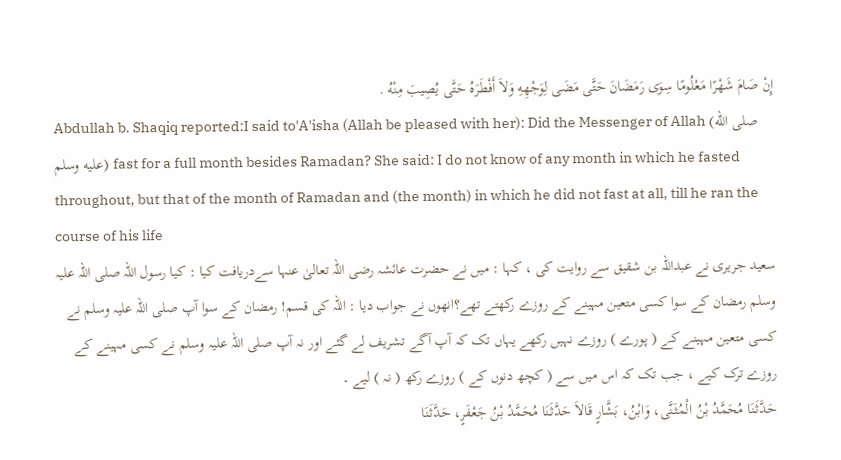إِنْ صَامَ شَهْرًا مَعْلُومًا سِوَى رَمَضَانَ حَتَّى مَضَى لِوَجْهِهِ وَلاَ أَفْطَرَهُ حَتَّى يُصِيبَ مِنْهُ .
Abdullah b. Shaqiq reported:I said to'A'isha (Allah be pleased with her): Did the Messenger of Allah (صلى الله عليه وسلم) fast for a full month besides Ramadan? She said: I do not know of any month in which he fasted throughout, but that of the month of Ramadan and (the month) in which he did not fast at all, till he ran the course of his life
سعید جریری نے عبداللہ بن شقیق سے روایت کی ، کہا : میں نے حضرت عائشہ رضی اللہ تعالیٰ عنہا سےدریافت کیا : کیا رسول اللہ صلی اللہ علیہ وسلم رمضان کے سوا کسی متعین مہینے کے روزے رکھتے تھے؟انھوں نے جواب دیا : اللہ کی قسم! رمضان کے سوا آپ صلی اللہ علیہ وسلم نے کسی متعین مہینے کے ( پورے ) روزے نہیں رکھے یہاں تک کہ آپ آگے تشریف لے گئے اور نہ آپ صلی اللہ علیہ وسلم نے کسی مہینے کے روزے ترک کیے ، جب تک کہ اس میں سے ( کچھ دنوں کے ) روزے رکھ ( نہ ) لیے ۔
حَدَّثَنَا مُحَمَّدُ بْنُ الْمُثَنَّى، وَابْنُ، بَشَّارٍ قَالاَ حَدَّثَنَا مُحَمَّدُ بْنُ جَعْفَرٍ، حَدَّثَنَا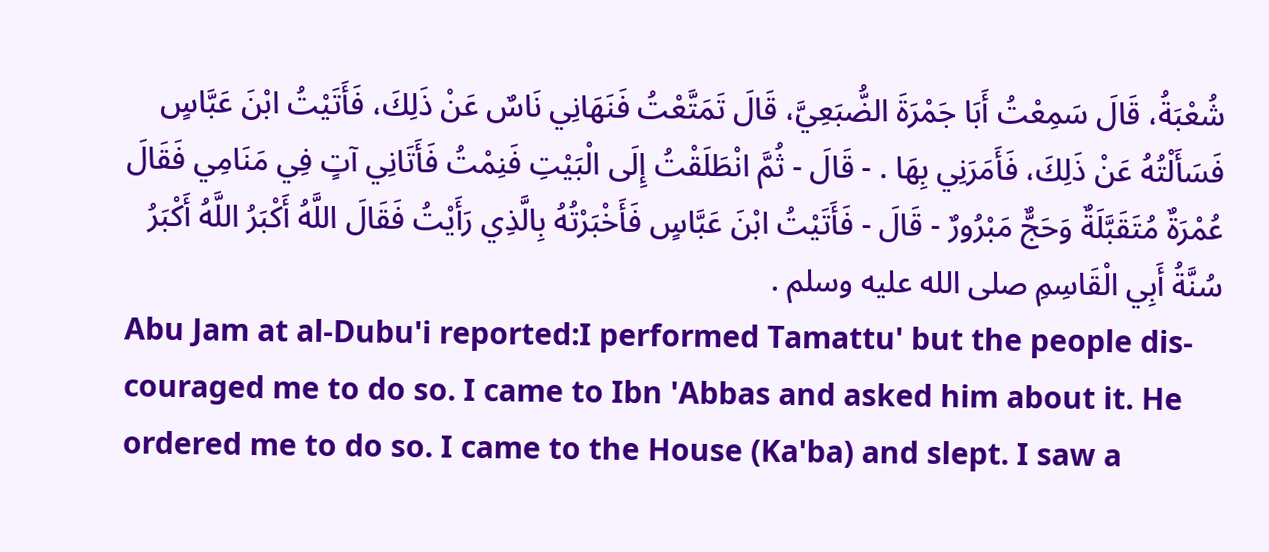شُعْبَةُ، قَالَ سَمِعْتُ أَبَا جَمْرَةَ الضُّبَعِيَّ، قَالَ تَمَتَّعْتُ فَنَهَانِي نَاسٌ عَنْ ذَلِكَ، فَأَتَيْتُ ابْنَ عَبَّاسٍ فَسَأَلْتُهُ عَنْ ذَلِكَ، فَأَمَرَنِي بِهَا . - قَالَ - ثُمَّ انْطَلَقْتُ إِلَى الْبَيْتِ فَنِمْتُ فَأَتَانِي آتٍ فِي مَنَامِي فَقَالَ عُمْرَةٌ مُتَقَبَّلَةٌ وَحَجٌّ مَبْرُورٌ - قَالَ - فَأَتَيْتُ ابْنَ عَبَّاسٍ فَأَخْبَرْتُهُ بِالَّذِي رَأَيْتُ فَقَالَ اللَّهُ أَكْبَرُ اللَّهُ أَكْبَرُ سُنَّةُ أَبِي الْقَاسِمِ صلى الله عليه وسلم .
Abu Jam at al-Dubu'i reported:I performed Tamattu' but the people dis- couraged me to do so. I came to Ibn 'Abbas and asked him about it. He ordered me to do so. I came to the House (Ka'ba) and slept. I saw a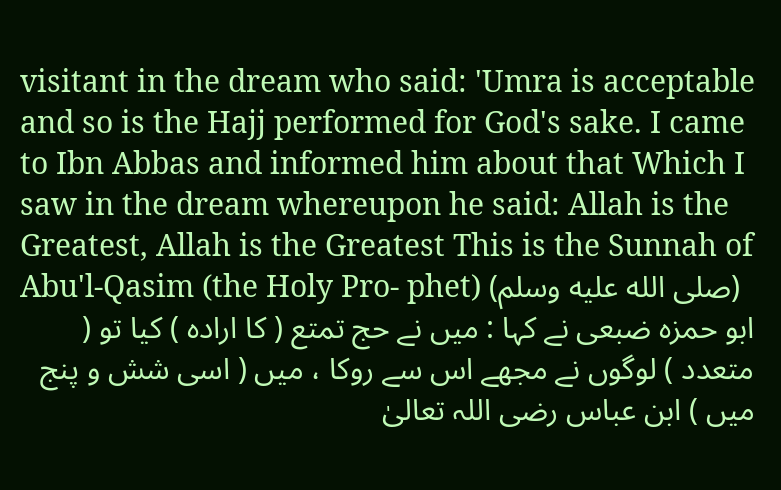visitant in the dream who said: 'Umra is acceptable and so is the Hajj performed for God's sake. I came to Ibn Abbas and informed him about that Which I saw in the dream whereupon he said: Allah is the Greatest, Allah is the Greatest This is the Sunnah of Abu'l-Qasim (the Holy Pro- phet) (صلى الله عليه وسلم)
ابو حمزہ ضبعی نے کہا : میں نے حج تمتع ( کا ارادہ ) کیا تو ( متعدد ) لوگوں نے مجھے اس سے روکا ، میں ( اسی شش و پنج میں ) ابن عباس رضی اللہ تعالیٰ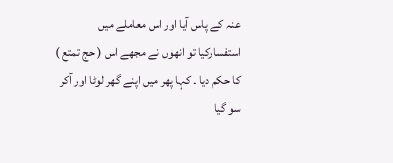عنہ کے پاس آیا اور اس معاملے میں استفسارکیا تو انھوں نے مجھے اس ( حج تمتع ) کا حکم دیا ۔ کہا پھر میں اپنے گھر لوٹا اور آکر سو گیا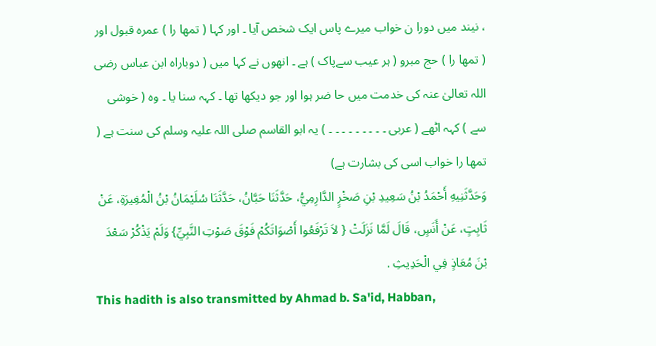، نیند میں دورا ن خواب میرے پاس ایک شخص آیا ۔ اور کہا ( تمھا را ) عمرہ قبول اور ( تمھا را ) حج مبرو ( ہر عیب سےپاک ) ہے ۔ انھوں نے کہا میں ( دوباراہ ابن عباس رضی اللہ تعالیٰ عنہ کی خدمت میں حا ضر ہوا اور جو دیکھا تھا ۔ کہہ سنا یا ۔ وہ ( خوشی سے ) کہہ اٹھے ( عربی ۔ ۔ ۔ ۔ ۔ ۔ ۔ ۔ ۔ ) یہ ابو القاسم صلی اللہ علیہ وسلم کی سنت ہے ( تمھا را خواب اسی کی بشارت ہے)
وَحَدَّثَنِيهِ أَحْمَدُ بْنُ سَعِيدِ بْنِ صَخْرٍ الدَّارِمِيُّ، حَدَّثَنَا حَبَّانُ، حَدَّثَنَا سُلَيْمَانُ بْنُ الْمُغِيرَةِ، عَنْ ثَابِتٍ، عَنْ أَنَسٍ، قَالَ لَمَّا نَزَلَتْ { لاَ تَرْفَعُوا أَصْوَاتَكُمْ فَوْقَ صَوْتِ النَّبِيِّ} وَلَمْ يَذْكُرْ سَعْدَ بْنَ مُعَاذٍ فِي الْحَدِيثِ .
This hadith is also transmitted by Ahmad b. Sa'id, Habban,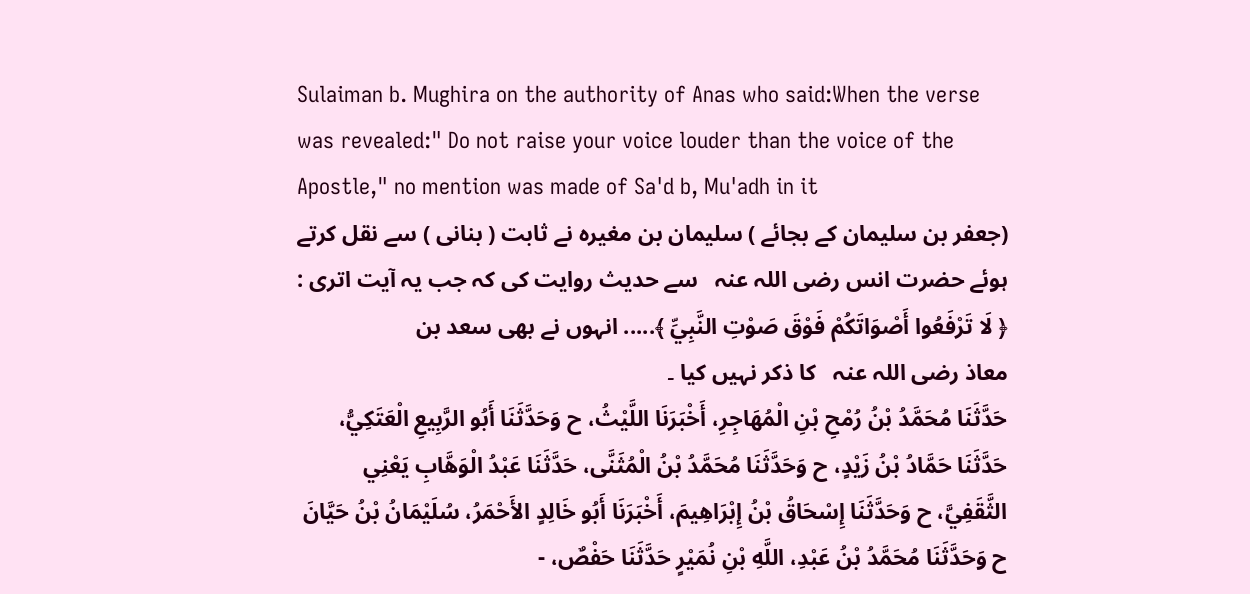Sulaiman b. Mughira on the authority of Anas who said:When the verse was revealed:" Do not raise your voice louder than the voice of the Apostle," no mention was made of Sa'd b, Mu'adh in it
(جعفر بن سلیمان کے بجائے ) سلیمان بن مغیرہ نے ثابت ( بنانی ) سے نقل کرتے ہوئے حضرت انس ‌رضی ‌اللہ ‌عنہ ‌ ‌ سے حدیث روایت کی کہ جب یہ آیت اتری : ﴿ لَا تَرْفَعُوا أَصْوَاتَكُمْ فَوْقَ صَوْتِ النَّبِيِّ ﴾..... انہوں نے بھی سعد بن معاذ ‌رضی ‌اللہ ‌عنہ ‌ ‌ کا ذکر نہیں کیا ۔
حَدَّثَنَا مُحَمَّدُ بْنُ رُمْحِ بْنِ الْمُهَاجِرِ، أَخْبَرَنَا اللَّيْثُ، ح وَحَدَّثَنَا أَبُو الرَّبِيعِ الْعَتَكِيُّ، حَدَّثَنَا حَمَّادُ بْنُ زَيْدٍ، ح وَحَدَّثَنَا مُحَمَّدُ بْنُ الْمُثَنَّى، حَدَّثَنَا عَبْدُ الْوَهَّابِ يَعْنِي الثَّقَفِيَّ، ح وَحَدَّثَنَا إِسْحَاقُ بْنُ إِبْرَاهِيمَ، أَخْبَرَنَا أَبُو خَالِدٍ الأَحْمَرُ، سُلَيْمَانُ بْنُ حَيَّانَ ح وَحَدَّثَنَا مُحَمَّدُ بْنُ عَبْدِ، اللَّهِ بْنِ نُمَيْرٍ حَدَّثَنَا حَفْصٌ، -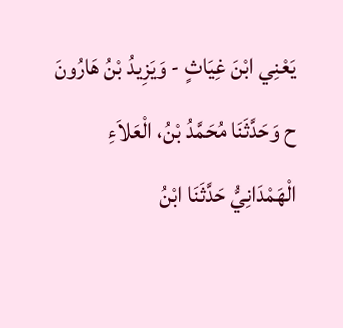يَعْنِي ابْنَ غِيَاثٍ - وَيَزِيدُ بْنُ هَارُونَ ح وَحَدَّثَنَا مُحَمَّدُ بْنُ، الْعَلاَءِ الْهَمْدَانِيُّ حَدَّثَنَا ابْنُ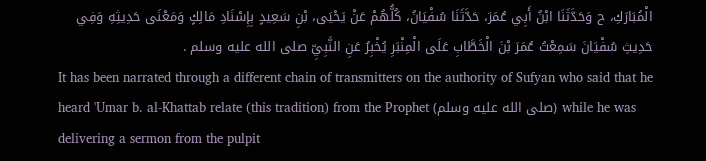الْمُبَارَكِ، ح وَحَدَّثَنَا ابْنُ أَبِي عُمَرَ، حَدَّثَنَا سُفْيَانُ، كُلُّهُمْ عَنْ يَحْيَى، بْنِ سَعِيدٍ بِإِسْنَادِ مَالِكٍ وَمَعْنَى حَدِيثِهِ وَفِي حَدِيثِ سُفْيَانَ سَمِعْتُ عُمَرَ بْنَ الْخَطَّابِ عَلَى الْمِنْبَرِ يُخْبِرُ عَنِ النَّبِيِّ صلى الله عليه وسلم .
It has been narrated through a different chain of transmitters on the authority of Sufyan who said that he heard 'Umar b. al-Khattab relate (this tradition) from the Prophet (صلى الله عليه وسلم) while he was delivering a sermon from the pulpit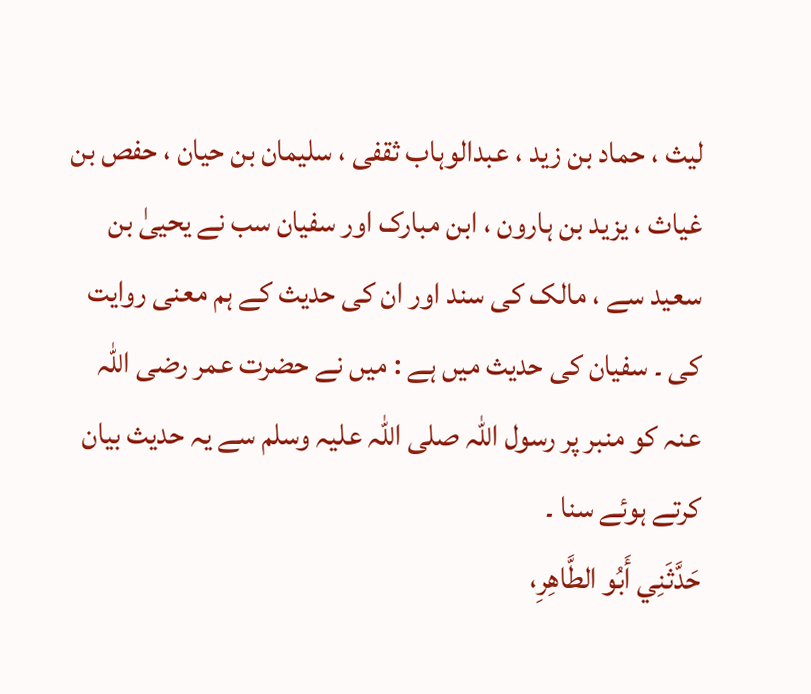لیث ، حماد بن زید ، عبدالوہاب ثقفی ، سلیمان بن حیان ، حفص بن غیاث ، یزید بن ہارون ، ابن مبارک اور سفیان سب نے یحییٰ بن سعید سے ، مالک کی سند اور ان کی حدیث کے ہم معنی روایت کی ۔ سفیان کی حدیث میں ہے : میں نے حضرت عمر رضی اللہ عنہ کو منبر پر رسول اللہ صلی اللہ علیہ وسلم سے یہ حدیث بیان کرتے ہوئے سنا ۔
حَدَّثَنِي أَبُو الطَّاهِرِ،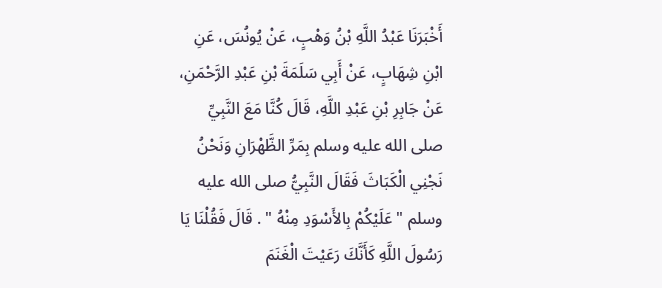أَخْبَرَنَا عَبْدُ اللَّهِ بْنُ وَهْبٍ، عَنْ يُونُسَ، عَنِ ابْنِ شِهَابٍ، عَنْ أَبِي سَلَمَةَ بْنِ عَبْدِ الرَّحْمَنِ، عَنْ جَابِرِ بْنِ عَبْدِ اللَّهِ، قَالَ كُنَّا مَعَ النَّبِيِّ صلى الله عليه وسلم بِمَرِّ الظَّهْرَانِ وَنَحْنُ نَجْنِي الْكَبَاثَ فَقَالَ النَّبِيُّ صلى الله عليه وسلم " عَلَيْكُمْ بِالأَسْوَدِ مِنْهُ " . قَالَ فَقُلْنَا يَا رَسُولَ اللَّهِ كَأَنَّكَ رَعَيْتَ الْغَنَمَ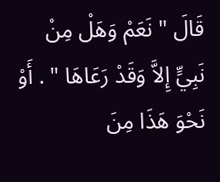قَالَ " نَعَمْ وَهَلْ مِنْ نَبِيٍّ إِلاَّ وَقَدْ رَعَاهَا " . أَوْ نَحْوَ هَذَا مِنَ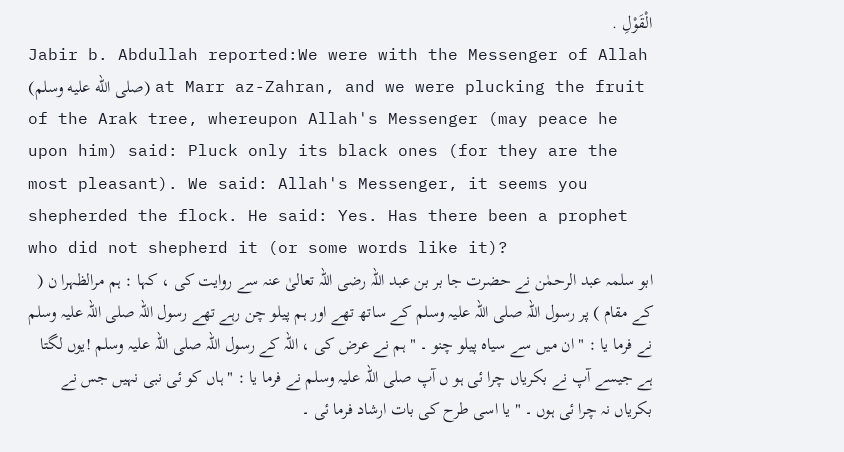الْقَوْلِ .
Jabir b. Abdullah reported:We were with the Messenger of Allah (صلى الله عليه وسلم) at Marr az-Zahran, and we were plucking the fruit of the Arak tree, whereupon Allah's Messenger (may peace he upon him) said: Pluck only its black ones (for they are the most pleasant). We said: Allah's Messenger, it seems you shepherded the flock. He said: Yes. Has there been a prophet who did not shepherd it (or some words like it)?
ابو سلمہ عبد الرحمٰن نے حضرت جا بر بن عبد اللہ رضی اللہ تعالیٰ عنہ سے روایت کی ، کہا : ہم مرالظہرا ن ( کے مقام ) پر رسول اللہ صلی اللہ علیہ وسلم کے ساتھ تھے اور ہم پیلو چن رہے تھے رسول اللہ صلی اللہ علیہ وسلم نے فرما یا : " ان میں سے سیاہ پیلو چنو ۔ " ہم نے عرض کی ، اللہ کے رسول اللہ صلی اللہ علیہ وسلم !یوں لگتا ہے جیسے آپ نے بکریاں چرا ئی ہو ں آپ صلی اللہ علیہ وسلم نے فرما یا : " ہاں کو ئی نبی نہیں جس نے بکریاں نہ چرا ئی ہوں ۔ " یا اسی طرح کی بات ارشاد فرما ئی ۔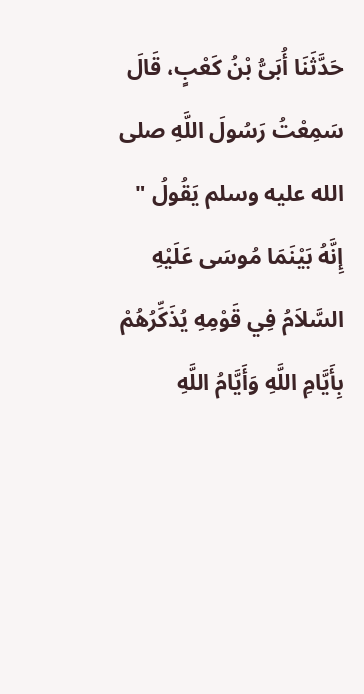حَدَّثَنَا أُبَىُّ بْنُ كَعْبٍ، قَالَ سَمِعْتُ رَسُولَ اللَّهِ صلى الله عليه وسلم يَقُولُ " إِنَّهُ بَيْنَمَا مُوسَى عَلَيْهِ السَّلاَمُ فِي قَوْمِهِ يُذَكِّرُهُمْ بِأَيَّامِ اللَّهِ وَأَيَّامُ اللَّهِ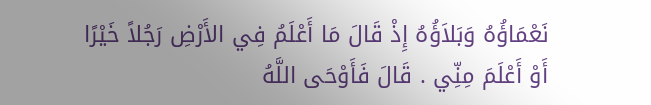نَعْمَاؤُهُ وَبَلاَؤُهُ إِذْ قَالَ مَا أَعْلَمُ فِي الأَرْضِ رَجُلاً خَيْرًا أَوْ أَعْلَمَ مِنِّي . قَالَ فَأَوْحَى اللَّهُ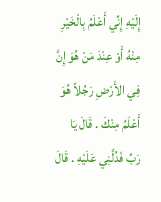إِلَيْهِ إِنِّي أَعْلَمُ بِالْخَيْرِ مِنْهُ أَوْ عِنْدَ مَنْ هُوَ إِنَّ فِي الأَرْضِ رَجُلاً هُوَ أَعْلَمُ مِنْكَ . قَالَ يَا رَبِّ فَدُلَّنِي عَلَيْهِ . قَالَ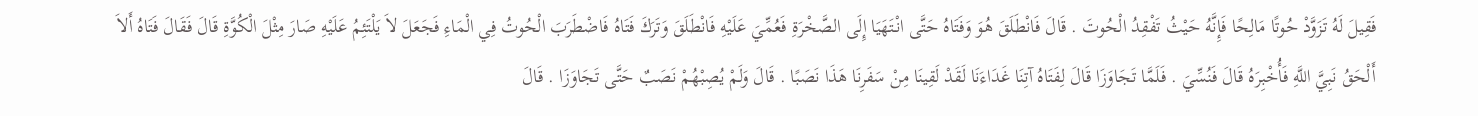فَقِيلَ لَهُ تَزَوَّدْ حُوتًا مَالِحًا فَإِنَّهُ حَيْثُ تَفْقِدُ الْحُوتَ . قَالَ فَانْطَلَقَ هُوَ وَفَتَاهُ حَتَّى انْتَهَيَا إِلَى الصَّخْرَةِ فَعُمِّيَ عَلَيْهِ فَانْطَلَقَ وَتَرَكَ فَتَاهُ فَاضْطَرَبَ الْحُوتُ فِي الْمَاءِ فَجَعَلَ لاَ يَلْتَئِمُ عَلَيْهِ صَارَ مِثْلَ الْكُوَّةِ قَالَ فَقَالَ فَتَاهُ أَلاَ أَلْحَقُ نَبِيَّ اللَّهِ فَأُخْبِرَهُ قَالَ فَنُسِّيَ . فَلَمَّا تَجَاوَزَا قَالَ لِفَتَاهُ آتِنَا غَدَاءَنَا لَقَدْ لَقِينَا مِنْ سَفَرِنَا هَذَا نَصَبًا . قَالَ وَلَمْ يُصِبْهُمْ نَصَبٌ حَتَّى تَجَاوَزَا . قَالَ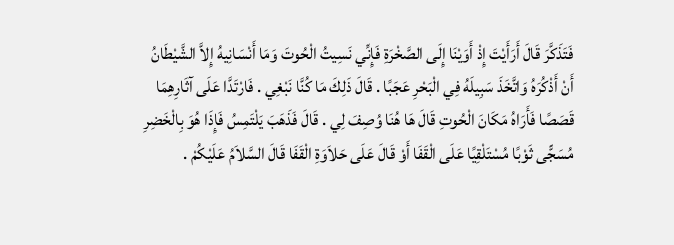فَتَذَكَّرَ قَالَ أَرَأَيْتَ إِذْ أَوَيْنَا إِلَى الصَّخْرَةِ فَإِنِّي نَسِيتُ الْحُوتَ وَمَا أَنْسَانِيهُ إِلاَّ الشَّيْطَانُ أَنْ أَذْكُرَهُ وَاتَّخَذَ سَبِيلَهُ فِي الْبَحْرِ عَجَبًا . قَالَ ذَلِكَ مَا كُنَّا نَبْغِي . فَارْتَدَّا عَلَى آثَارِهِمَا قَصَصًا فَأَرَاهُ مَكَانَ الْحُوتِ قَالَ هَا هُنَا وُصِفَ لِي . قَالَ فَذَهَبَ يَلْتَمِسُ فَإِذَا هُوَ بِالْخَضِرِ مُسَجًّى ثَوْبًا مُسْتَلْقِيًا عَلَى الْقَفَا أَوْ قَالَ عَلَى حَلاَوَةِ الْقَفَا قَالَ السَّلاَمُ عَلَيْكُمْ .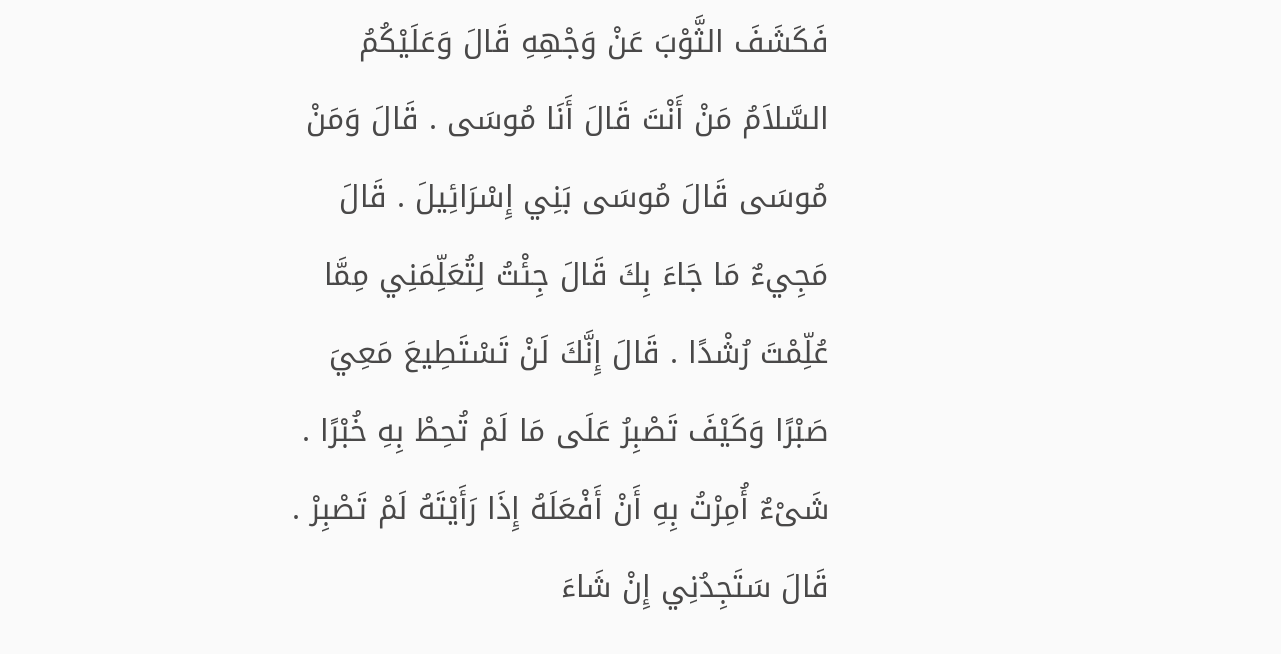فَكَشَفَ الثَّوْبَ عَنْ وَجْهِهِ قَالَ وَعَلَيْكُمُ السَّلاَمُ مَنْ أَنْتَ قَالَ أَنَا مُوسَى . قَالَ وَمَنْ مُوسَى قَالَ مُوسَى بَنِي إِسْرَائِيلَ . قَالَ مَجِيءٌ مَا جَاءَ بِكَ قَالَ جِئْتُ لِتُعَلِّمَنِي مِمَّا عُلِّمْتَ رُشْدًا . قَالَ إِنَّكَ لَنْ تَسْتَطِيعَ مَعِيَ صَبْرًا وَكَيْفَ تَصْبِرُ عَلَى مَا لَمْ تُحِطْ بِهِ خُبْرًا . شَىْءٌ أُمِرْتُ بِهِ أَنْ أَفْعَلَهُ إِذَا رَأَيْتَهُ لَمْ تَصْبِرْ . قَالَ سَتَجِدُنِي إِنْ شَاءَ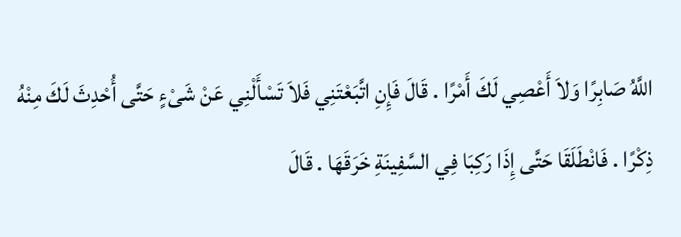اللَّهُ صَابِرًا وَلاَ أَعْصِي لَكَ أَمْرًا . قَالَ فَإِنِ اتَّبَعْتَنِي فَلاَ تَسْأَلْنِي عَنْ شَىْءٍ حَتَّى أُحْدِثَ لَكَ مِنْهُ ذِكْرًا . فَانْطَلَقَا حَتَّى إِذَا رَكِبَا فِي السَّفِينَةِ خَرَقَهَا . قَالَ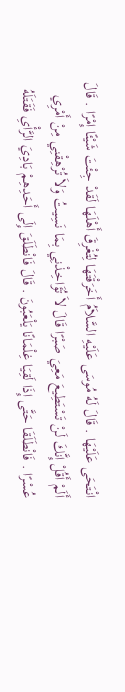انْتَحَى عَلَيْهَا . قَالَ لَهُ مُوسَى عَلَيْهِ السَّلاَمُ أَخَرَقْتَهَا لِتُغْرِقَ أَهْلَهَا لَقَدْ جِئْتَ شَيْئًا إِمْرًا . قَالَ أَلَمْ أَقُلْ إِنَّكَ لَنْ تَسْتَطِيعَ مَعِيَ صَبْرًا قَالَ لاَ تُؤَاخِذْنِي بِمَا نَسِيتُ وَلاَ تُرْهِقْنِي مِنْ أَمْرِي عُسْرًا . فَانْطَلَقَا حَتَّى إِذَا لَقِيَا غِلْمَانًا يَلْعَبُونَ . قَالَ فَانْطَلَقَ إِلَى أَحَدِهِمْ بَادِيَ الرَّأْىِ فَقَتَلَهُ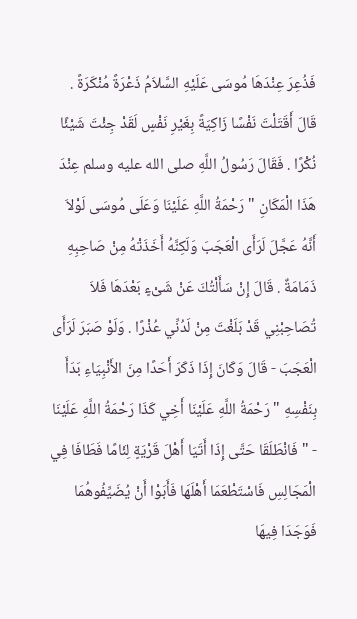فَذُعِرَ عِنْدَهَا مُوسَى عَلَيْهِ السَّلاَمُ ذَعْرَةً مُنْكَرَةً . قَالَ أَقَتَلْتَ نَفْسًا زَاكِيَةً بِغَيْرِ نَفْسٍ لَقَدْ جِئْتَ شَيْئًا نُكْرًا . فَقَالَ رَسُولُ اللَّهِ صلى الله عليه وسلم عِنْدَ هَذَا الْمَكَانِ " رَحْمَةُ اللَّهِ عَلَيْنَا وَعَلَى مُوسَى لَوْلاَ أَنَّهُ عَجَّلَ لَرَأَى الْعَجَبَ وَلَكِنَّهُ أَخَذَتْهُ مِنْ صَاحِبِهِ ذَمَامَةٌ . قَالَ إِنْ سَأَلْتُكَ عَنْ شَىْءٍ بَعْدَهَا فَلاَ تُصَاحِبْنِي قَدْ بَلَغْتَ مِنْ لَدُنِّي عُذْرًا . وَلَوْ صَبَرَ لَرَأَى الْعَجَبَ - قَالَ وَكَانَ إِذَا ذَكَرَ أَحَدًا مِنَ الأَنْبِيَاءِ بَدَأَ بِنَفْسِهِ " رَحْمَةُ اللَّهِ عَلَيْنَا أَخِي كَذَا رَحْمَةُ اللَّهِ عَلَيْنَا - " فَانْطَلَقَا حَتَّى إِذَا أَتَيَا أَهْلَ قَرْيَةٍ لِئَامًا فَطَافَا فِي الْمَجَالِسِ فَاسْتَطْعَمَا أَهْلَهَا فَأَبَوْا أَنْ يُضَيِّفُوهُمَا فَوَجَدَا فِيهَا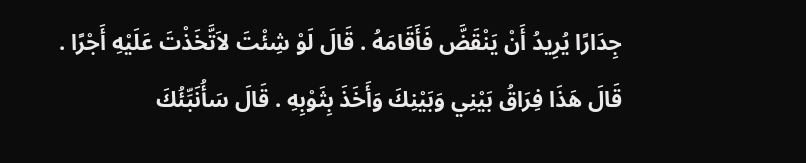جِدَارًا يُرِيدُ أَنْ يَنْقَضَّ فَأَقَامَهُ . قَالَ لَوْ شِئْتَ لاَتَّخَذْتَ عَلَيْهِ أَجْرًا . قَالَ هَذَا فِرَاقُ بَيْنِي وَبَيْنِكَ وَأَخَذَ بِثَوْبِهِ . قَالَ سَأُنَبِّئُكَ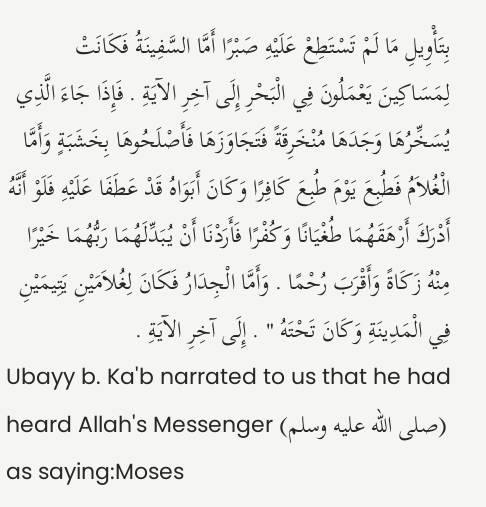بِتَأْوِيلِ مَا لَمْ تَسْتَطِعْ عَلَيْهِ صَبْرًا أَمَّا السَّفِينَةُ فَكَانَتْ لِمَسَاكِينَ يَعْمَلُونَ فِي الْبَحْرِ إِلَى آخِرِ الآيَةِ . فَإِذَا جَاءَ الَّذِي يُسَخِّرُهَا وَجَدَهَا مُنْخَرِقَةً فَتَجَاوَزَهَا فَأَصْلَحُوهَا بِخَشَبَةٍ وَأَمَّا الْغُلاَمُ فَطُبِعَ يَوْمَ طُبِعَ كَافِرًا وَكَانَ أَبَوَاهُ قَدْ عَطَفَا عَلَيْهِ فَلَوْ أَنَّهُ أَدْرَكَ أَرْهَقَهُمَا طُغْيَانًا وَكُفْرًا فَأَرَدْنَا أَنْ يُبَدِّلَهُمَا رَبُّهُمَا خَيْرًا مِنْهُ زَكَاةً وَأَقْرَبَ رُحْمًا . وَأَمَّا الْجِدَارُ فَكَانَ لِغُلاَمَيْنِ يَتِيمَيْنِ فِي الْمَدِينَةِ وَكَانَ تَحْتَهُ " . إِلَى آخِرِ الآيَةِ .
Ubayy b. Ka'b narrated to us that he had heard Allah's Messenger (صلى الله عليه وسلم) as saying:Moses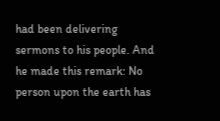had been delivering sermons to his people. And he made this remark: No person upon the earth has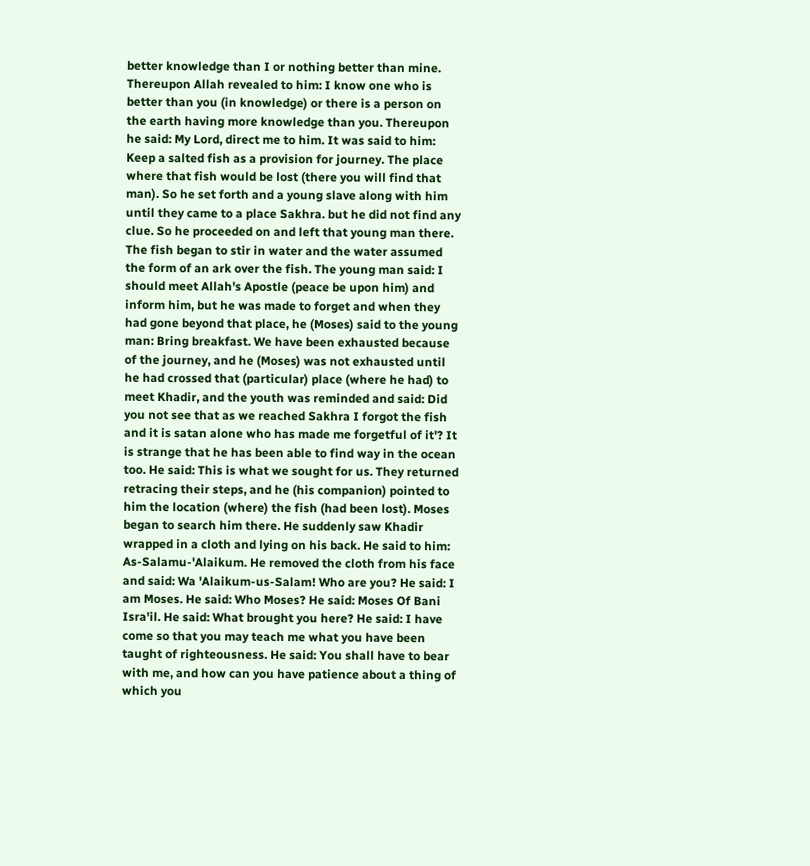better knowledge than I or nothing better than mine. Thereupon Allah revealed to him: I know one who is better than you (in knowledge) or there is a person on the earth having more knowledge than you. Thereupon he said: My Lord, direct me to him. It was said to him: Keep a salted fish as a provision for journey. The place where that fish would be lost (there you will find that man). So he set forth and a young slave along with him until they came to a place Sakhra. but he did not find any clue. So he proceeded on and left that young man there. The fish began to stir in water and the water assumed the form of an ark over the fish. The young man said: I should meet Allah's Apostle (peace be upon him) and inform him, but he was made to forget and when they had gone beyond that place, he (Moses) said to the young man: Bring breakfast. We have been exhausted because of the journey, and he (Moses) was not exhausted until he had crossed that (particular) place (where he had) to meet Khadir, and the youth was reminded and said: Did you not see that as we reached Sakhra I forgot the fish and it is satan alone who has made me forgetful of it'? It is strange that he has been able to find way in the ocean too. He said: This is what we sought for us. They returned retracing their steps, and he (his companion) pointed to him the location (where) the fish (had been lost). Moses began to search him there. He suddenly saw Khadir wrapped in a cloth and lying on his back. He said to him: As-Salamu-'Alaikum. He removed the cloth from his face and said: Wa 'Alaikum-us-Salam! Who are you? He said: I am Moses. He said: Who Moses? He said: Moses Of Bani Isra'il. He said: What brought you here? He said: I have come so that you may teach me what you have been taught of righteousness. He said: You shall have to bear with me, and how can you have patience about a thing of which you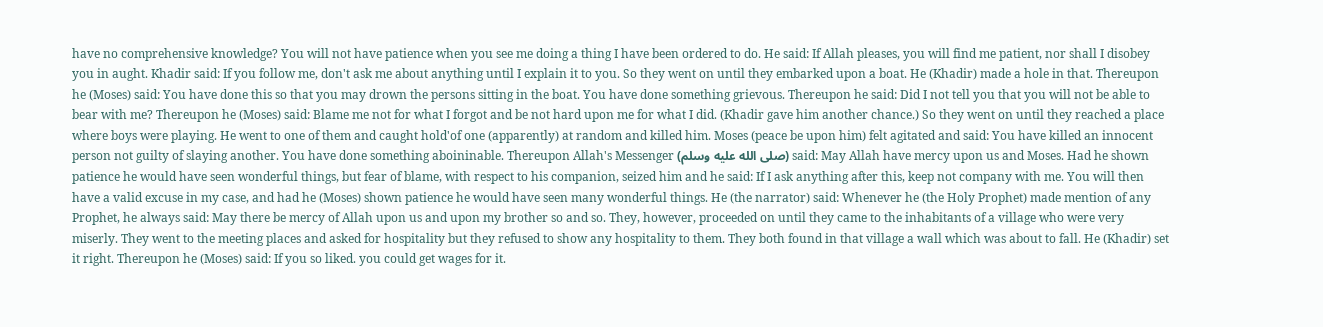have no comprehensive knowledge? You will not have patience when you see me doing a thing I have been ordered to do. He said: If Allah pleases, you will find me patient, nor shall I disobey you in aught. Khadir said: If you follow me, don't ask me about anything until I explain it to you. So they went on until they embarked upon a boat. He (Khadir) made a hole in that. Thereupon he (Moses) said: You have done this so that you may drown the persons sitting in the boat. You have done something grievous. Thereupon he said: Did I not tell you that you will not be able to bear with me? Thereupon he (Moses) said: Blame me not for what I forgot and be not hard upon me for what I did. (Khadir gave him another chance.) So they went on until they reached a place where boys were playing. He went to one of them and caught hold'of one (apparently) at random and killed him. Moses (peace be upon him) felt agitated and said: You have killed an innocent person not guilty of slaying another. You have done something aboininable. Thereupon Allah's Messenger (صلى الله عليه وسلم) said: May Allah have mercy upon us and Moses. Had he shown patience he would have seen wonderful things, but fear of blame, with respect to his companion, seized him and he said: If I ask anything after this, keep not company with me. You will then have a valid excuse in my case, and had he (Moses) shown patience he would have seen many wonderful things. He (the narrator) said: Whenever he (the Holy Prophet) made mention of any Prophet, he always said: May there be mercy of Allah upon us and upon my brother so and so. They, however, proceeded on until they came to the inhabitants of a village who were very miserly. They went to the meeting places and asked for hospitality but they refused to show any hospitality to them. They both found in that village a wall which was about to fall. He (Khadir) set it right. Thereupon he (Moses) said: If you so liked. you could get wages for it.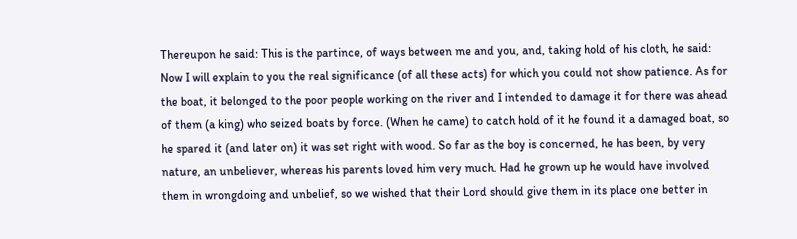Thereupon he said: This is the partince, of ways between me and you, and, taking hold of his cloth, he said: Now I will explain to you the real significance (of all these acts) for which you could not show patience. As for the boat, it belonged to the poor people working on the river and I intended to damage it for there was ahead of them (a king) who seized boats by force. (When he came) to catch hold of it he found it a damaged boat, so he spared it (and later on) it was set right with wood. So far as the boy is concerned, he has been, by very nature, an unbeliever, whereas his parents loved him very much. Had he grown up he would have involved them in wrongdoing and unbelief, so we wished that their Lord should give them in its place one better in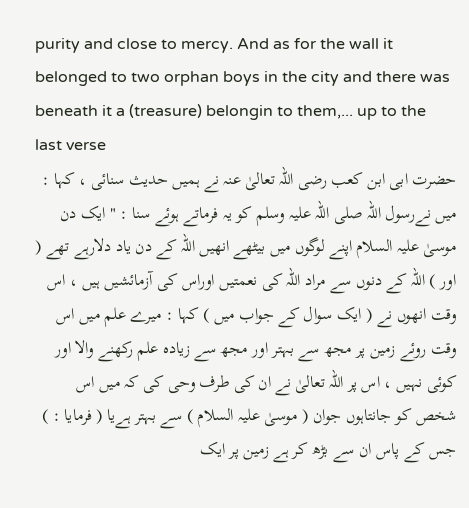purity and close to mercy. And as for the wall it belonged to two orphan boys in the city and there was beneath it a (treasure) belongin to them,... up to the last verse
حضرت ابی ابن کعب رضی اللہ تعالیٰ عنہ نے ہمیں حدیث سنائی ، کہا : میں نےرسول اللہ صلی اللہ علیہ وسلم کو یہ فرماتے ہوئے سنا : " ایک دن موسیٰ علیہ السلام اپنے لوگوں میں بیٹھے انھیں اللہ کے دن یاد دلارہے تھے ( اور ) اللہ کے دنوں سے مراد اللہ کی نعمتیں اوراس کی آزمائشیں ہیں ، اس وقت انھوں نے ( ایک سوال کے جواب میں ) کہا : میرے علم میں اس وقت روئے زمین پر مجھ سے بہتر اور مجھ سے زیادہ علم رکھنے والا اور کوئی نہیں ، اس پر اللہ تعالیٰ نے ان کی طرف وحی کی کہ میں اس شخص کو جانتاہوں جوان ( موسیٰ علیہ السلام ) سے بہتر ہےیا ( فرمایا : ) جس کے پاس ان سے بڑھ کر ہے زمین پر ایک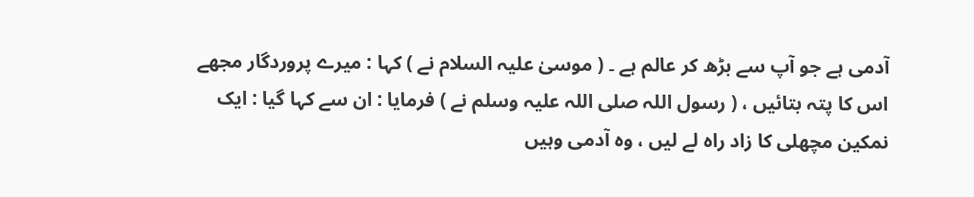آدمی ہے جو آپ سے بڑھ کر عالم ہے ۔ ( موسیٰ علیہ السلام نے ) کہا : میرے پروردگار مجھے اس کا پتہ بتائیں ، ( رسول اللہ صلی اللہ علیہ وسلم نے ) فرمایا : ان سے کہا گیا : ایک نمکین مچھلی کا زاد راہ لے لیں ، وہ آدمی وہیں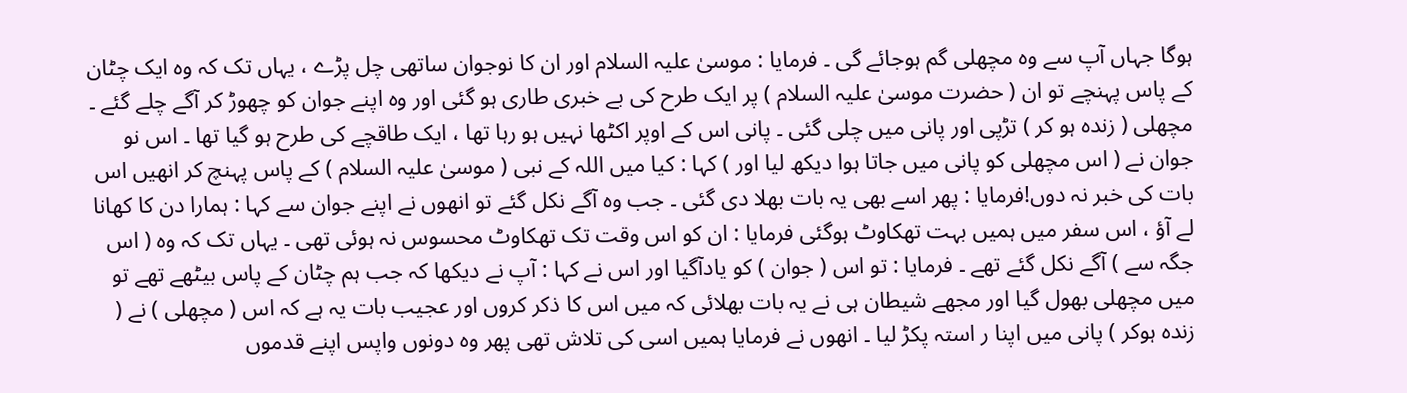ہوگا جہاں آپ سے وہ مچھلی گم ہوجائے گی ۔ فرمایا : موسیٰ علیہ السلام اور ان کا نوجوان ساتھی چل پڑے ، یہاں تک کہ وہ ایک چٹان کے پاس پہنچے تو ان ( حضرت موسیٰ علیہ السلام ) پر ایک طرح کی بے خبری طاری ہو گئی اور وہ اپنے جوان کو چھوڑ کر آگے چلے گئے ۔ مچھلی ( زندہ ہو کر ) تڑپی اور پانی میں چلی گئی ۔ پانی اس کے اوپر اکٹھا نہیں ہو رہا تھا ، ایک طاقچے کی طرح ہو گیا تھا ۔ اس نو جوان نے ( اس مچھلی کو پانی میں جاتا ہوا دیکھ لیا اور ) کہا : کیا میں اللہ کے نبی ( موسیٰ علیہ السلام ) کے پاس پہنچ کر انھیں اس بات کی خبر نہ دوں!فرمایا : پھر اسے بھی یہ بات بھلا دی گئی ۔ جب وہ آگے نکل گئے تو انھوں نے اپنے جوان سے کہا : ہمارا دن کا کھانا لے آؤ ، اس سفر میں ہمیں بہت تھکاوٹ ہوگئی فرمایا : ان کو اس وقت تک تھکاوٹ محسوس نہ ہوئی تھی ۔ یہاں تک کہ وہ ( اس جگہ سے ) آگے نکل گئے تھے ۔ فرمایا : تو اس ( جوان ) کو یادآگیا اور اس نے کہا : آپ نے دیکھا کہ جب ہم چٹان کے پاس بیٹھے تھے تو میں مچھلی بھول گیا اور مجھے شیطان ہی نے یہ بات بھلائی کہ میں اس کا ذکر کروں اور عجیب بات یہ ہے کہ اس ( مچھلی ) نے ( زندہ ہوکر ) پانی میں اپنا ر استہ پکڑ لیا ۔ انھوں نے فرمایا ہمیں اسی کی تلاش تھی پھر وہ دونوں واپس اپنے قدموں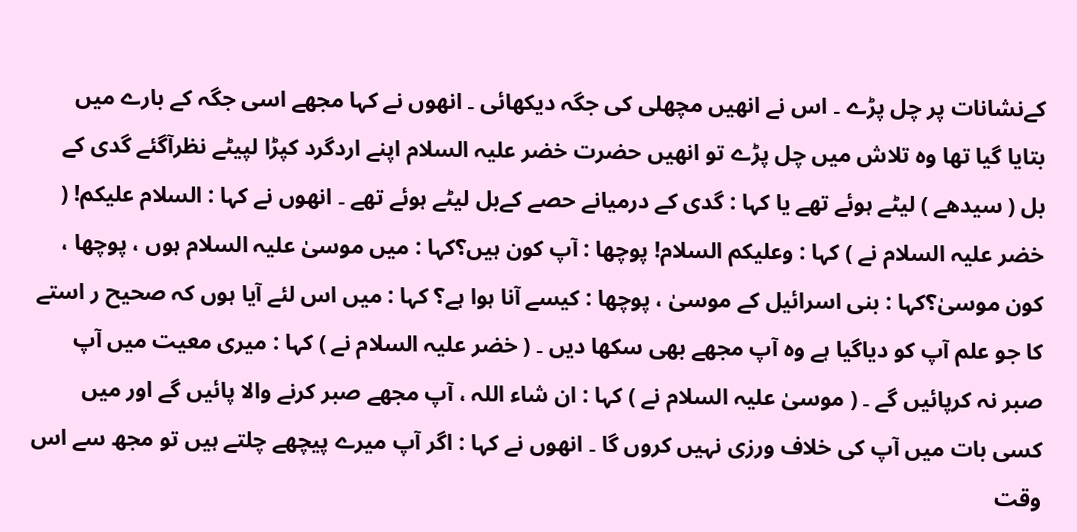کےنشانات پر چل پڑے ۔ اس نے انھیں مچھلی کی جگہ دیکھائی ۔ انھوں نے کہا مجھے اسی جگہ کے بارے میں بتایا گیا تھا وہ تلاش میں چل پڑے تو انھیں حضرت خضر علیہ السلام اپنے اردگرد کپڑا لپیٹے نظرآگئے گدی کے بل ( سیدھے ) لیٹے ہوئے تھے یا کہا : گدی کے درمیانے حصے کےبل لیٹے ہوئے تھے ۔ انھوں نے کہا : السلام علیکم! ( خضر علیہ السلام نے ) کہا : وعلیکم السلام! پوچھا : آپ کون ہیں؟کہا : میں موسیٰ علیہ السلام ہوں ، پوچھا ، کون موسیٰ؟کہا : بنی اسرائیل کے موسیٰ ، پوچھا : کیسے آنا ہوا ہے؟ کہا : میں اس لئے آیا ہوں کہ صحیح ر استے کا جو علم آپ کو دیاگیا ہے وہ آپ مجھے بھی سکھا دیں ۔ ( خضر علیہ السلام نے ) کہا : میری معیت میں آپ صبر نہ کرپائیں گے ۔ ( موسیٰ علیہ السلام نے ) کہا : ان شاء اللہ ، آپ مجھے صبر کرنے والا پائیں گے اور میں کسی بات میں آپ کی خلاف ورزی نہیں کروں گا ۔ انھوں نے کہا : اگر آپ میرے پیچھے چلتے ہیں تو مجھ سے اس وقت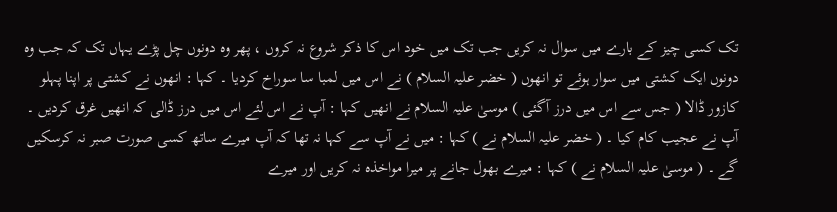تک کسی چیز کے بارے میں سوال نہ کریں جب تک میں خود اس کا ذکر شروع نہ کروں ، پھر وہ دونوں چل پڑے یہاں تک کہ جب وہ دونوں ایک کشتی میں سوار ہوئے تو انھوں ( خضر علیہ السلام ) نے اس میں لمبا سا سوراخ کردیا ۔ کہا : انھوں نے کشتی پر اپنا پہلو کازور ڈالا ( جس سے اس میں درز آگئی ) موسیٰ علیہ السلام نے انھیں کہا : آپ نے اس لئے اس میں درز ڈالی کہ انھیں غرق کردیں ۔ آپ نے عجیب کام کیا ۔ ( خضر علیہ السلام نے ) کہا : میں نے آپ سے کہا نہ تھا کہ آپ میرے ساتھ کسی صورت صبر نہ کرسکیں گے ۔ ( موسیٰ علیہ السلام نے ) کہا : میرے بھول جانے پر میرا مواخذہ نہ کریں اور میرے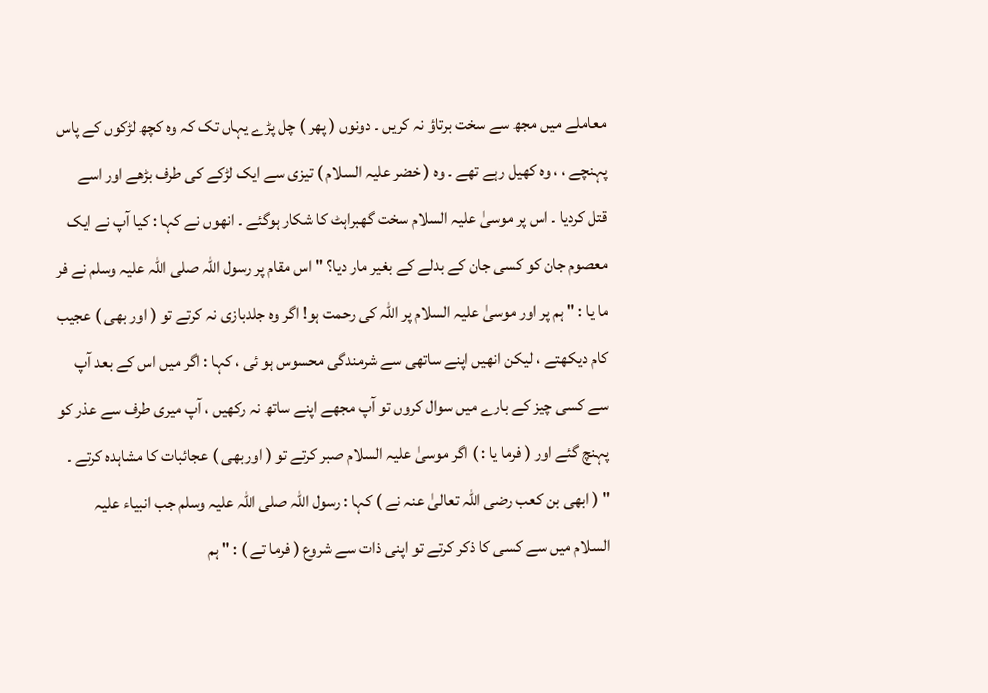معاملے میں مجھ سے سخت برتاؤ نہ کریں ۔ دونوں ( پھر ) چل پڑے یہاں تک کہ وہ کچھ لڑکوں کے پاس پہنچے ، ، وہ کھیل رہے تھے ۔ وہ ( خضر علیہ السلام ) تیزی سے ایک لڑکے کی طرف بڑھے اور اسے قتل کردیا ۔ اس پر موسیٰ علیہ السلام سخت گھبراہٹ کا شکار ہوگئے ۔ انھوں نے کہا : کیا آپ نے ایک معصوم جان کو کسی جان کے بدلے کے بغیر مار دیا؟ " اس مقام پر رسول اللہ صلی اللہ علیہ وسلم نے فر ما یا : " ہم پر اور موسیٰ علیہ السلام پر اللہ کی رحمت ہو! اگر وہ جلدبازی نہ کرتے تو ( اور بھی ) عجیب کام دیکھتے ، لیکن انھیں اپنے ساتھی سے شرمندگی محسوس ہو ئی ، کہا : اگر میں اس کے بعد آپ سے کسی چیز کے بارے میں سوال کروں تو آپ مجھے اپنے ساتھ نہ رکھیں ، آپ میری طرف سے عذر کو پہنچ گئے اور ( فرما یا : ) اگر موسیٰ علیہ السلام صبر کرتے تو ( اوربھی ) عجائبات کا مشاہدہ کرتے ۔ " ( ابھی بن کعب رضی اللہ تعالیٰ عنہ نے ) کہا : رسول اللہ صلی اللہ علیہ وسلم جب انبیاء علیہ السلام میں سے کسی کا ذکر کرتے تو اپنی ذات سے شروع ( فرما تے ) : " ہم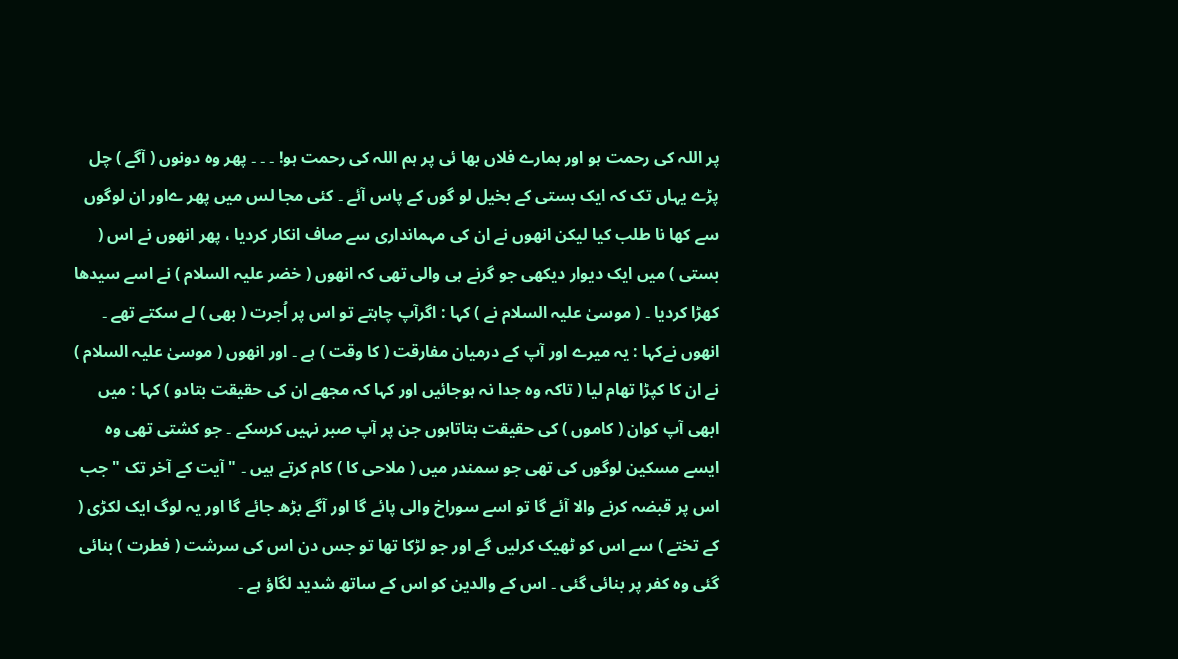پر اللہ کی رحمت ہو اور ہمارے فلاں بھا ئی پر ہم اللہ کی رحمت ہو! ۔ ۔ ۔ پھر وہ دونوں ( آگے ) چل پڑے یہاں تک کہ ایک بستی کے بخیل لو گوں کے پاس آئے ۔ کئی مجا لس میں پھر ےاور ان لوگوں سے کھا نا طلب کیا لیکن انھوں نے ان کی مہمانداری سے صاف انکار کردیا ، پھر انھوں نے اس ( بستی ) میں ایک دیوار دیکھی جو گرنے ہی والی تھی کہ انھوں ( خضر علیہ السلام ) نے اسے سیدھا کھڑا کردیا ۔ ( موسیٰ علیہ السلام نے ) کہا : اگرآپ چاہتے تو اس پر اُجرت ( بھی ) لے سکتے تھے ۔ انھوں نےکہا : یہ میرے اور آپ کے درمیان مفارقت ( کا وقت ) ہے ۔ اور انھوں ( موسیٰ علیہ السلام ) نے ان کا کپڑا تھام لیا ( تاکہ وہ جدا نہ ہوجائیں اور کہا کہ مجھے ان کی حقیقت بتادو ) کہا : میں ابھی آپ کوان ( کاموں ) کی حقیقت بتاتاہوں جن پر آپ صبر نہیں کرسکے ۔ جو کشتی تھی وہ ایسے مسکین لوگوں کی تھی جو سمندر میں ( ملاحی کا ) کام کرتے ہیں ۔ " آیت کے آخر تک " جب اس پر قبضہ کرنے والا آئے گا تو اسے سوراخ والی پائے گا اور آگے بڑھ جائے گا اور یہ لوگ ایک لکڑی ( کے تختے ) سے اس کو ٹھیک کرلیں گے اور جو لڑکا تھا تو جس دن اس کی سرشت ( فطرت ) بنائی گئی وہ کفر پر بنائی گئی ۔ اس کے والدین کو اس کے ساتھ شدید لگاؤ ہے ۔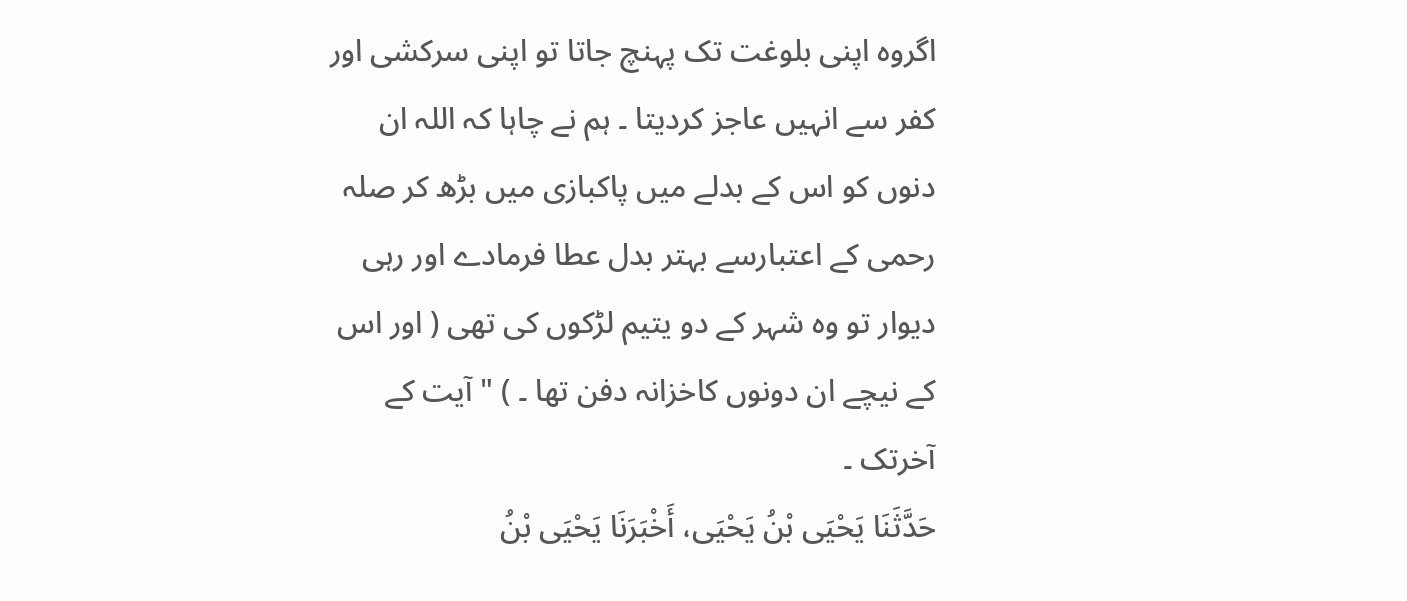اگروہ اپنی بلوغت تک پہنچ جاتا تو اپنی سرکشی اور کفر سے انہیں عاجز کردیتا ۔ ہم نے چاہا کہ اللہ ان دنوں کو اس کے بدلے میں پاکبازی میں بڑھ کر صلہ رحمی کے اعتبارسے بہتر بدل عطا فرمادے اور رہی دیوار تو وہ شہر کے دو یتیم لڑکوں کی تھی ( اور اس کے نیچے ان دونوں کاخزانہ دفن تھا ۔ ) " آیت کے آخرتک ۔
حَدَّثَنَا يَحْيَى بْنُ يَحْيَى، أَخْبَرَنَا يَحْيَى بْنُ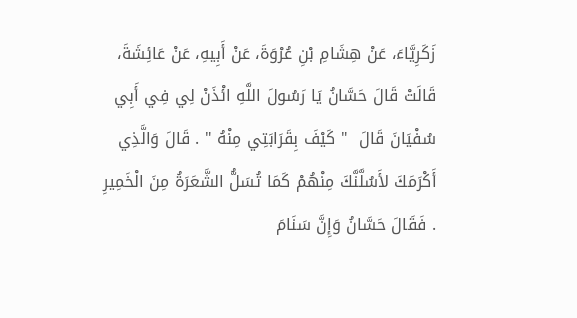زَكَرِيَّاءَ، عَنْ هِشَامِ بْنِ عُرْوَةَ، عَنْ أَبِيهِ، عَنْ عَائِشَةَ، قَالَتْ قَالَ حَسَّانُ يَا رَسُولَ اللَّهِ ائْذَنْ لِي فِي أَبِي سُفْيَانَ قَالَ  " كَيْفَ بِقَرَابَتِي مِنْهُ " . قَالَ وَالَّذِي أَكْرَمَكَ لأَسُلَّنَّكَ مِنْهُمْ كَمَا تُسَلُّ الشَّعَرَةُ مِنَ الْخَمِيرِ . فَقَالَ حَسَّانُ وَإِنَّ سَنَامَ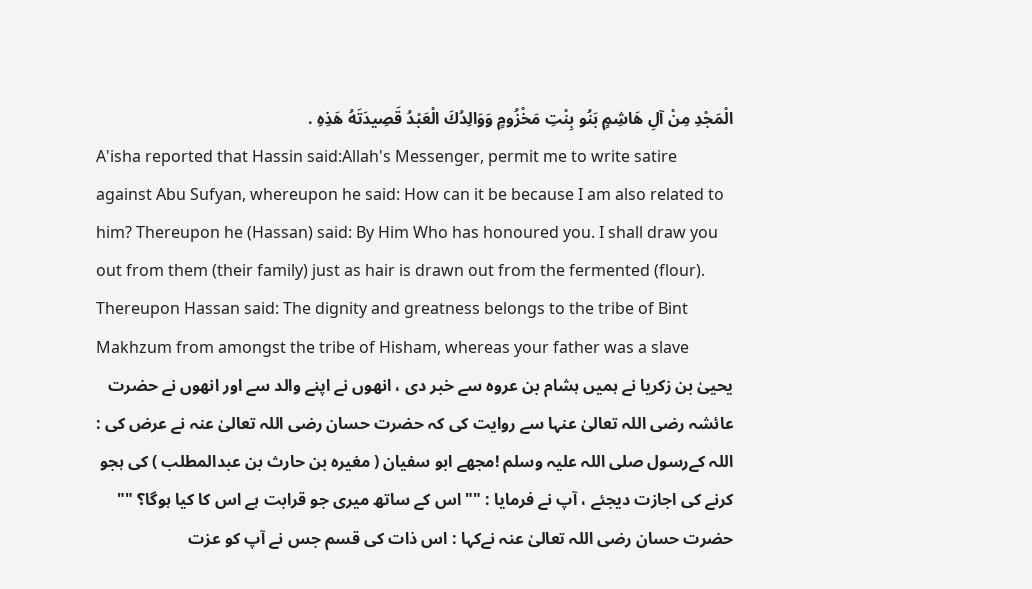الْمَجْدِ مِنْ آلِ هَاشِمٍ بَنُو بِنْتِ مَخْزُومٍ وَوَالِدُكَ الْعَبْدُ قَصِيدَتَهُ هَذِهِ .
A'isha reported that Hassin said:Allah's Messenger, permit me to write satire against Abu Sufyan, whereupon he said: How can it be because I am also related to him? Thereupon he (Hassan) said: By Him Who has honoured you. I shall draw you out from them (their family) just as hair is drawn out from the fermented (flour). Thereupon Hassan said: The dignity and greatness belongs to the tribe of Bint Makhzum from amongst the tribe of Hisham, whereas your father was a slave
یحییٰ بن زکریا نے ہمیں ہشام بن عروہ سے خبر دی ، انھوں نے اپنے والد سے اور انھوں نے حضرت عائشہ رضی اللہ تعالیٰ عنہا سے روایت کی کہ حضرت حسان رضی اللہ تعالیٰ عنہ نے عرض کی : اللہ کےرسول صلی اللہ علیہ وسلم !مجھے ابو سفیان ( مغیرہ بن حارث بن عبدالمطلب ) کی ہجو کرنے کی اجازت دیجئے ، آپ نے فرمایا : "" اس کے ساتھ میری جو قرابت ہے اس کا کیا ہوگا؟ "" حضرت حسان رضی اللہ تعالیٰ عنہ نےکہا : اس ذات کی قسم جس نے آپ کو عزت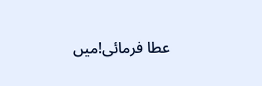عطا فرمائی!میں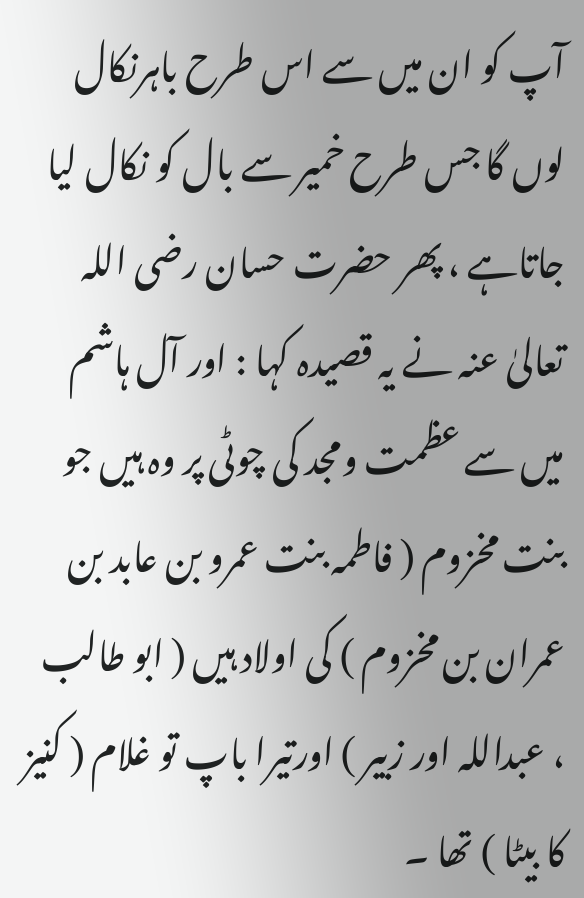آپ کو ان میں سے اس طرح باہرنکال لوں گا جس طرح خمیر سے بال کو نکال لیا جاتاہے ، پھر حضرت حسان رضی اللہ تعالیٰ عنہ نے یہ قصیدہ کہا : اور آل ہاشم میں سے عظمت ومجد کی چوٹی پر وہ ہیں جو بنت مخزوم ( فاطمہ بنت عمرو بن عابد بن عمران بن مخزوم ) کی اولاد ہیں ( ابو طالب ، عبداللہ اور زبیر ) اورتیرا باپ تو غلام ( کنیز کا بیٹا ) تھا ۔